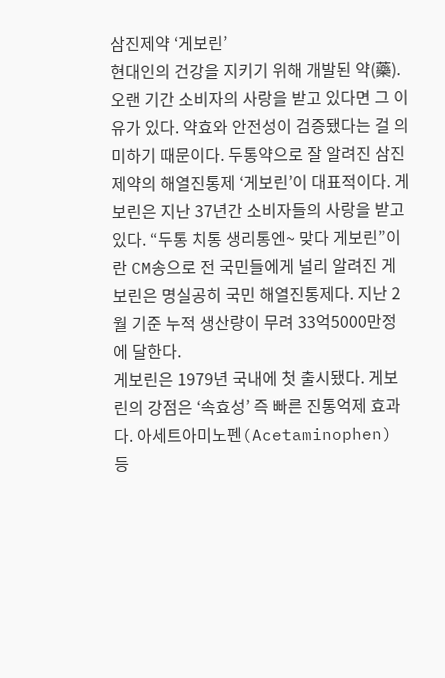삼진제약 ‘게보린’
현대인의 건강을 지키기 위해 개발된 약(藥). 오랜 기간 소비자의 사랑을 받고 있다면 그 이유가 있다. 약효와 안전성이 검증됐다는 걸 의미하기 때문이다. 두통약으로 잘 알려진 삼진제약의 해열진통제 ‘게보린’이 대표적이다. 게보린은 지난 37년간 소비자들의 사랑을 받고 있다. “두통 치통 생리통엔~ 맞다 게보린”이란 CM송으로 전 국민들에게 널리 알려진 게보린은 명실공히 국민 해열진통제다. 지난 2월 기준 누적 생산량이 무려 33억5000만정에 달한다.
게보린은 1979년 국내에 첫 출시됐다. 게보린의 강점은 ‘속효성’ 즉 빠른 진통억제 효과다. 아세트아미노펜(Acetaminophen) 등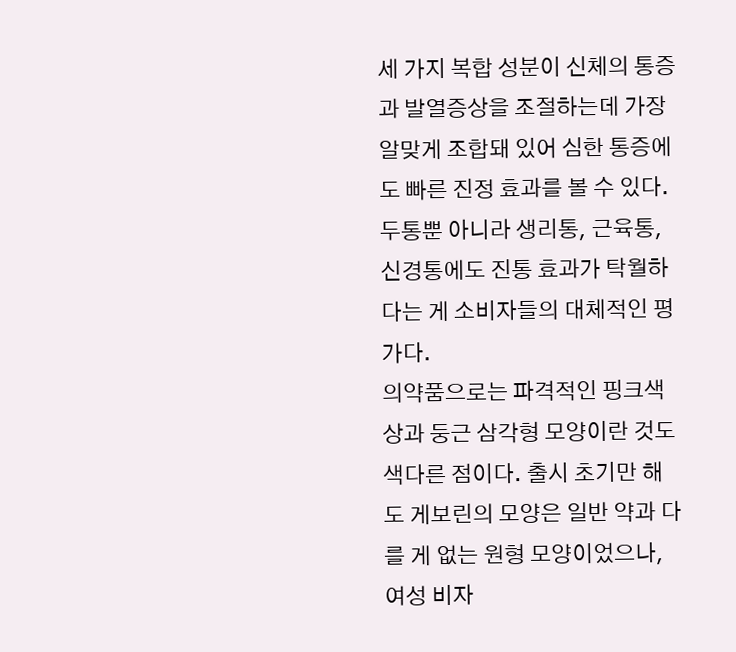세 가지 복합 성분이 신체의 통증과 발열증상을 조절하는데 가장 알맞게 조합돼 있어 심한 통증에도 빠른 진정 효과를 볼 수 있다. 두통뿐 아니라 생리통, 근육통, 신경통에도 진통 효과가 탁월하다는 게 소비자들의 대체적인 평가다.
의약품으로는 파격적인 핑크색상과 둥근 삼각형 모양이란 것도 색다른 점이다. 출시 초기만 해도 게보린의 모양은 일반 약과 다를 게 없는 원형 모양이었으나, 여성 비자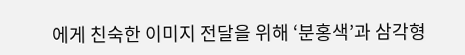에게 친숙한 이미지 전달을 위해 ‘분홍색’과 삼각형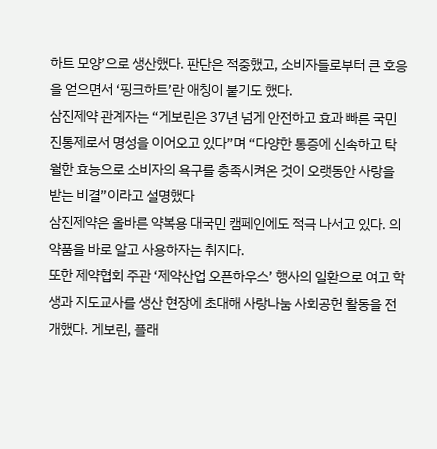하트 모양’으로 생산했다. 판단은 적중했고, 소비자들로부터 큰 호응을 얻으면서 ‘핑크하트’란 애칭이 붙기도 했다.
삼진제약 관계자는 “게보린은 37년 넘게 안전하고 효과 빠른 국민 진통제로서 명성을 이어오고 있다”며 “다양한 통증에 신속하고 탁월한 효능으로 소비자의 욕구를 충족시켜온 것이 오랫동안 사랑을 받는 비결”이라고 설명했다
삼진제약은 올바른 약복용 대국민 캠페인에도 적극 나서고 있다. 의약품을 바로 알고 사용하자는 취지다.
또한 제약협회 주관 ‘제약산업 오픈하우스’ 행사의 일환으로 여고 학생과 지도교사를 생산 현장에 초대해 사랑나눔 사회공헌 활동을 전개했다. 게보린, 플래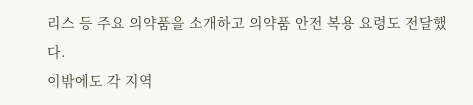리스 등 주요 의약품을 소개하고 의약품 안전 복용 요령도 전달했다.
이밖에도 각 지역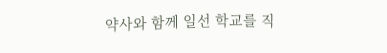약사와 함께 일선 학교를 직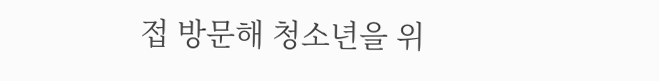접 방문해 청소년을 위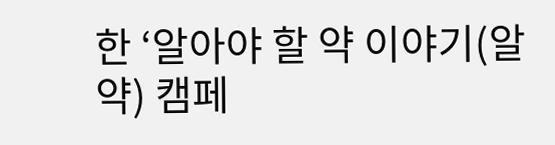한 ‘알아야 할 약 이야기(알약) 캠페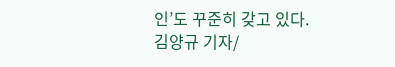인’도 꾸준히 갖고 있다.
김양규 기자/